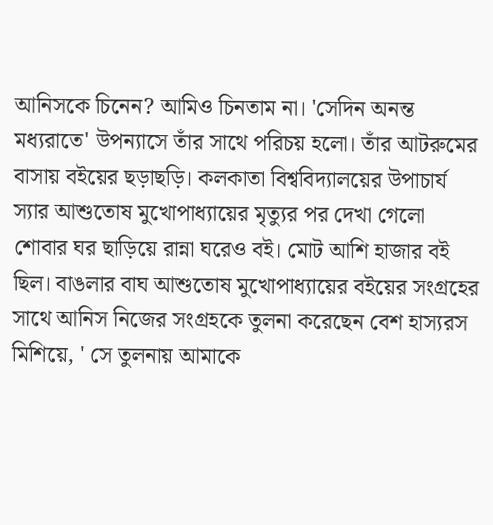আনিসকে চিনেন? আমিও চিনতাম না। 'সেদিন অনন্ত মধ্যরাতে' উপন্যাসে তাঁর সাথে পরিচয় হলো। তাঁর আটরুমের বাসায় বইয়ের ছড়াছড়ি। কলকাতা বিশ্ববিদ্যালয়ের উপাচার্য স্যার আশুতোষ মুখোপাধ্যায়ের মৃত্যুর পর দেখা গেলো শোবার ঘর ছাড়িয়ে রান্না ঘরেও বই। মোট আশি হাজার বই ছিল। বাঙলার বাঘ আশুতোষ মুখোপাধ্যায়ের বইয়ের সংগ্রহের সাথে আনিস নিজের সংগ্রহকে তুলনা করেছেন বেশ হাস্যরস মিশিয়ে, ' সে তুলনায় আমাকে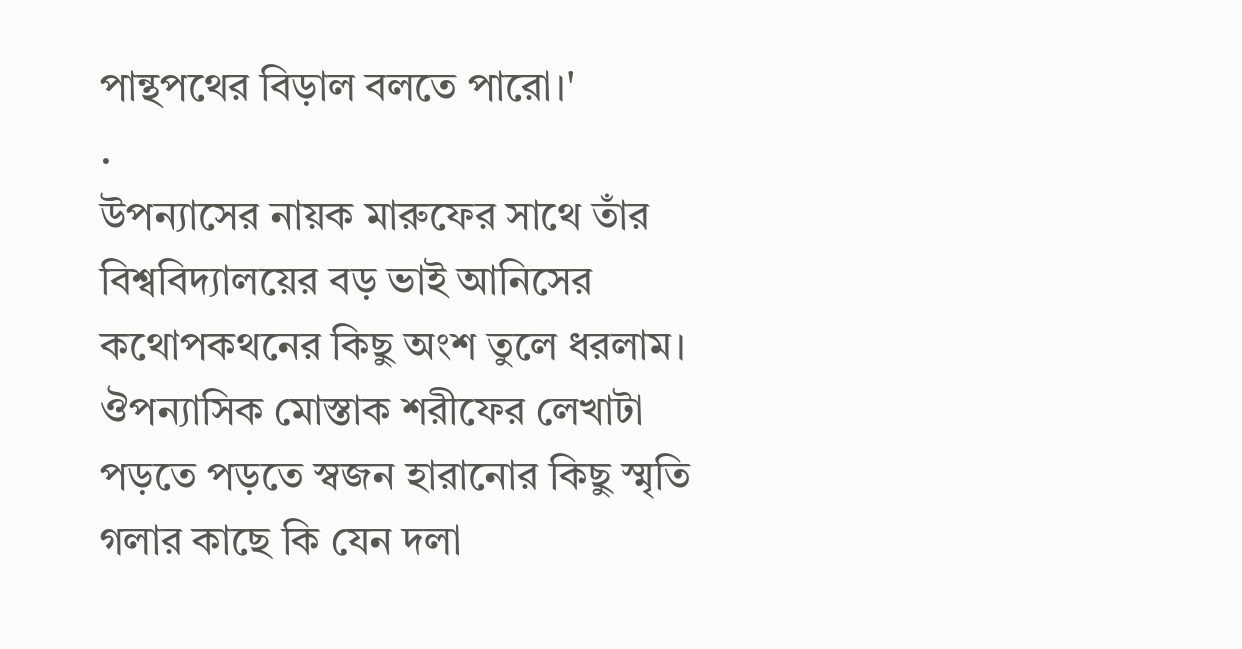পান্থপথের বিড়াল বলতে পারো।'
.
উপন্যাসের নায়ক মারুফের সাথে তাঁর বিশ্ববিদ্যালয়ের বড় ভাই আনিসের কথোপকথনের কিছু অংশ তুলে ধরলাম। ঔপন্যাসিক মোস্তাক শরীফের লেখাটা পড়তে পড়তে স্বজন হারানোর কিছু স্মৃতি গলার কাছে কি যেন দলা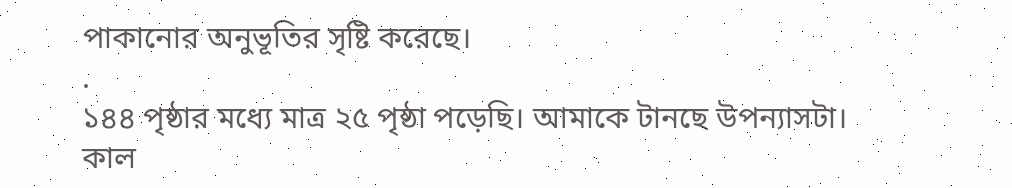পাকানোর অনুভূতির সৃষ্টি করেছে।
.
১৪৪ পৃষ্ঠার মধ্যে মাত্র ২৫ পৃষ্ঠা পড়েছি। আমাকে টানছে উপন্যাসটা। কাল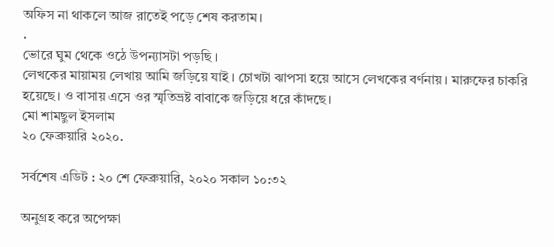অফিস না থাকলে আজ রাতেই পড়ে শেষ করতাম।
.
ভোরে ঘুম থেকে ওঠে উপন্যাসটা পড়ছি ।
লেখকের মায়াময় লেখায় আমি জড়িয়ে যাই । চোখটা ঝাপসা হয়ে আসে লেখকের বর্ণনায় । মারুফের চাকরি হয়েছে। ও বাসায় এসে ওর স্মৃতিভ্রষ্ট বাবাকে জড়িয়ে ধরে কাঁদছে।
মো শামছুল ইসলাম
২০ ফেব্রুয়ারি ২০২০.

সর্বশেষ এডিট : ২০ শে ফেব্রুয়ারি, ২০২০ সকাল ১০:৩২

অনুগ্রহ করে অপেক্ষা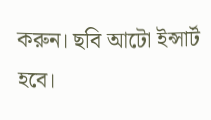করুন। ছবি আটো ইন্সার্ট হবে।